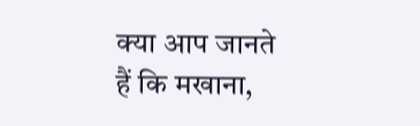क्या आप जानते हैं कि मखाना,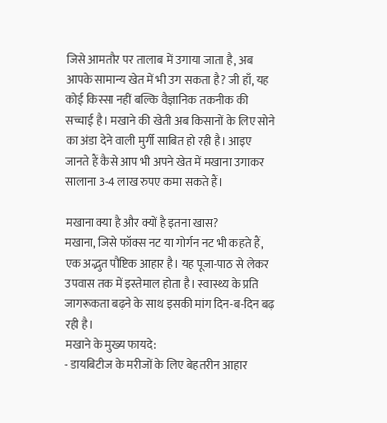जिसे आमतौर पर तालाब में उगाया जाता है, अब आपके सामान्य खेत में भी उग सकता है? जी हाँ, यह कोई किस्सा नहीं बल्कि वैज्ञानिक तकनीक की सच्चाई है। मखाने की खेती अब किसानों के लिए सोने का अंडा देने वाली मुर्गी साबित हो रही है। आइए जानते हैं कैसे आप भी अपने खेत में मखाना उगाकर सालाना 3-4 लाख रुपए कमा सकते हैं।

मखाना क्या है और क्यों है इतना खास?
मखाना, जिसे फॉक्स नट या गोर्गन नट भी कहते हैं, एक अद्भुत पौष्टिक आहार है। यह पूजा-पाठ से लेकर उपवास तक में इस्तेमाल होता है। स्वास्थ्य के प्रति जागरूकता बढ़ने के साथ इसकी मांग दिन-ब-दिन बढ़ रही है।
मखाने के मुख्य फायदे:
- डायबिटीज के मरीजों के लिए बेहतरीन आहार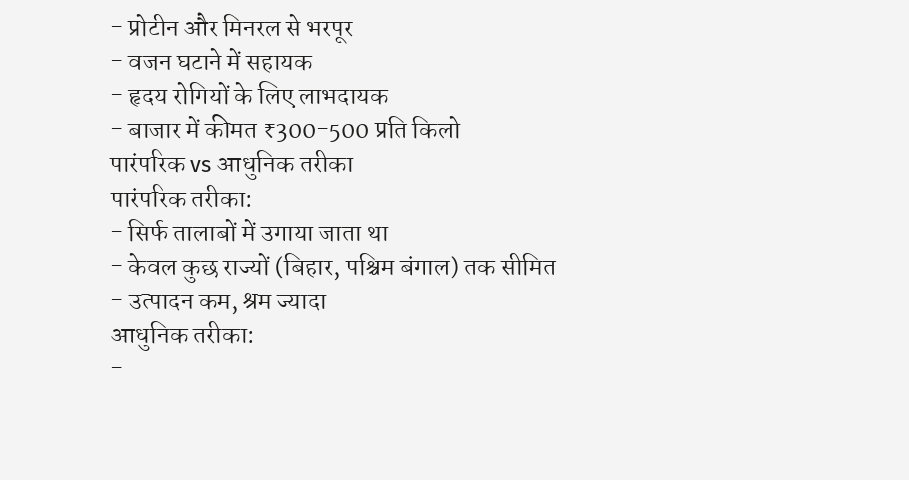- प्रोटीन और मिनरल से भरपूर
- वजन घटाने में सहायक
- हृदय रोगियों के लिए लाभदायक
- बाजार में कीमत ₹300-500 प्रति किलो
पारंपरिक vs आधुनिक तरीका
पारंपरिक तरीका:
- सिर्फ तालाबों में उगाया जाता था
- केवल कुछ राज्यों (बिहार, पश्चिम बंगाल) तक सीमित
- उत्पादन कम, श्रम ज्यादा
आधुनिक तरीका:
-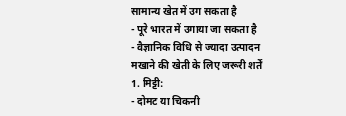सामान्य खेत में उग सकता है
- पूरे भारत में उगाया जा सकता है
- वैज्ञानिक विधि से ज्यादा उत्पादन
मखाने की खेती के लिए जरूरी शर्तें
1. मिट्टी:
- दोमट या चिकनी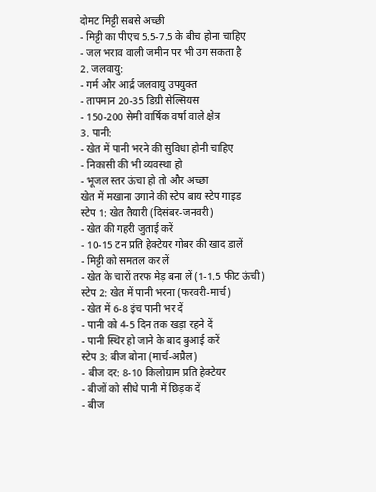दोमट मिट्टी सबसे अच्छी
- मिट्टी का पीएच 5.5-7.5 के बीच होना चाहिए
- जल भराव वाली जमीन पर भी उग सकता है
2. जलवायु:
- गर्म और आर्द्र जलवायु उपयुक्त
- तापमान 20-35 डिग्री सेल्सियस
- 150-200 सेमी वार्षिक वर्षा वाले क्षेत्र
3. पानी:
- खेत में पानी भरने की सुविधा होनी चाहिए
- निकासी की भी व्यवस्था हो
- भूजल स्तर ऊंचा हो तो और अच्छा
खेत में मखाना उगाने की स्टेप बाय स्टेप गाइड
स्टेप 1: खेत तैयारी (दिसंबर-जनवरी)
- खेत की गहरी जुताई करें
- 10-15 टन प्रति हेक्टेयर गोबर की खाद डालें
- मिट्टी को समतल कर लें
- खेत के चारों तरफ मेड़ बना लें (1-1.5 फीट ऊंची)
स्टेप 2: खेत में पानी भरना (फरवरी-मार्च)
- खेत में 6-8 इंच पानी भर दें
- पानी को 4-5 दिन तक खड़ा रहने दें
- पानी स्थिर हो जाने के बाद बुआई करें
स्टेप 3: बीज बोना (मार्च-अप्रैल)
- बीज दर: 8-10 किलोग्राम प्रति हेक्टेयर
- बीजों को सीधे पानी में छिड़क दें
- बीज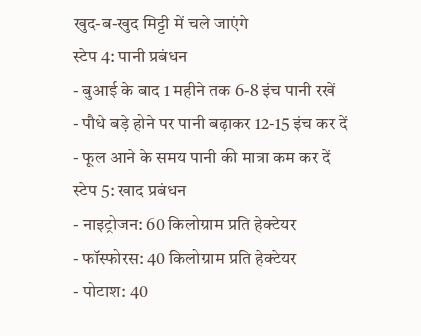खुद-ब-खुद मिट्टी में चले जाएंगे
स्टेप 4: पानी प्रबंधन
- बुआई के बाद 1 महीने तक 6-8 इंच पानी रखें
- पौधे बड़े होने पर पानी बढ़ाकर 12-15 इंच कर दें
- फूल आने के समय पानी की मात्रा कम कर दें
स्टेप 5: खाद प्रबंधन
- नाइट्रोजन: 60 किलोग्राम प्रति हेक्टेयर
- फॉस्फोरस: 40 किलोग्राम प्रति हेक्टेयर
- पोटाश: 40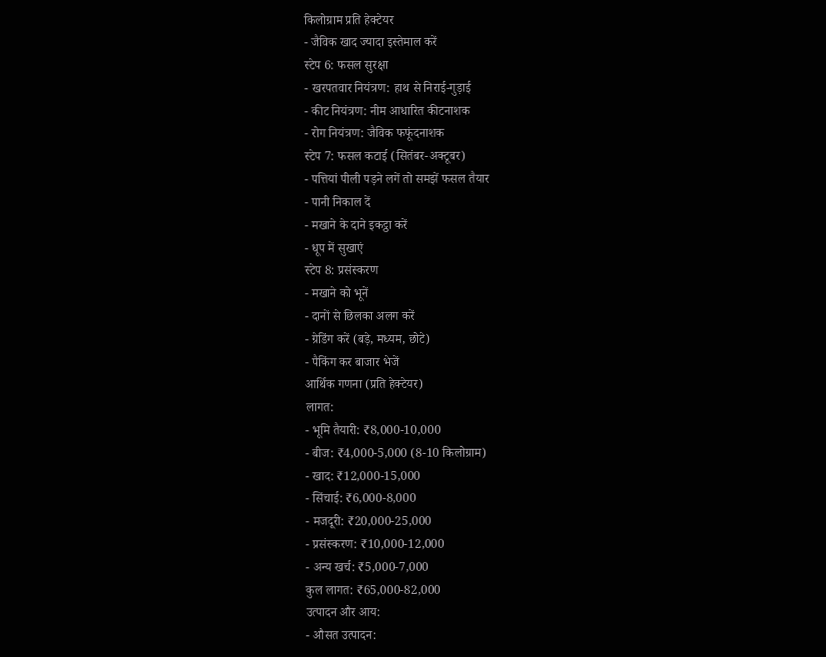किलोग्राम प्रति हेक्टेयर
- जैविक खाद ज्यादा इस्तेमाल करें
स्टेप 6: फसल सुरक्षा
- खरपतवार नियंत्रण: हाथ से निराई-गुड़ाई
- कीट नियंत्रण: नीम आधारित कीटनाशक
- रोग नियंत्रण: जैविक फफूंदनाशक
स्टेप 7: फसल कटाई (सितंबर-अक्टूबर)
- पत्तियां पीली पड़ने लगें तो समझें फसल तैयार
- पानी निकाल दें
- मखाने के दाने इकट्ठा करें
- धूप में सुखाएं
स्टेप 8: प्रसंस्करण
- मखाने को भूनें
- दानों से छिलका अलग करें
- ग्रेडिंग करें (बड़े, मध्यम, छोटे)
- पैकिंग कर बाजार भेजें
आर्थिक गणना (प्रति हेक्टेयर)
लागत:
- भूमि तैयारी: ₹8,000-10,000
- बीज: ₹4,000-5,000 (8-10 किलोग्राम)
- खाद: ₹12,000-15,000
- सिंचाई: ₹6,000-8,000
- मजदूरी: ₹20,000-25,000
- प्रसंस्करण: ₹10,000-12,000
- अन्य खर्च: ₹5,000-7,000
कुल लागत: ₹65,000-82,000
उत्पादन और आय:
- औसत उत्पादन: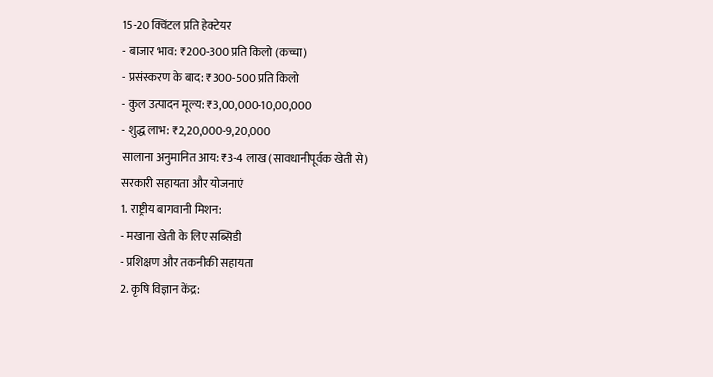15-20 क्विंटल प्रति हेक्टेयर
- बाजार भाव: ₹200-300 प्रति किलो (कच्चा)
- प्रसंस्करण के बाद: ₹300-500 प्रति किलो
- कुल उत्पादन मूल्य: ₹3,00,000-10,00,000
- शुद्ध लाभ: ₹2,20,000-9,20,000
सालाना अनुमानित आय: ₹3-4 लाख (सावधानीपूर्वक खेती से)
सरकारी सहायता और योजनाएं
1. राष्ट्रीय बागवानी मिशन:
- मखाना खेती के लिए सब्सिडी
- प्रशिक्षण और तकनीकी सहायता
2. कृषि विज्ञान केंद्र: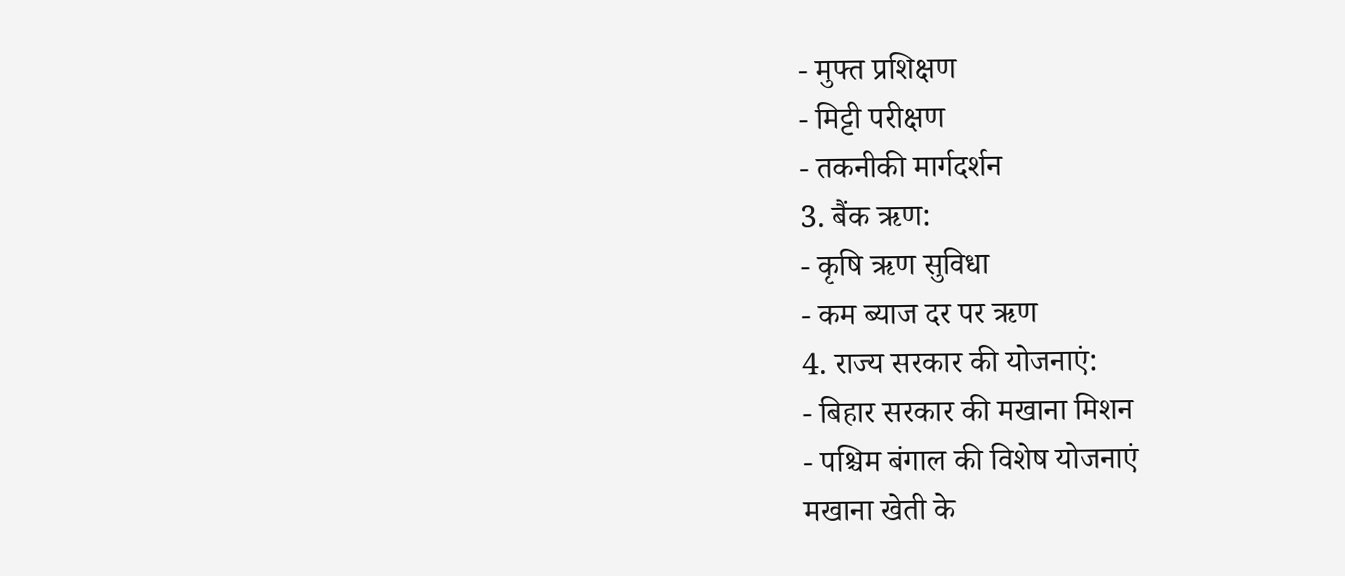- मुफ्त प्रशिक्षण
- मिट्टी परीक्षण
- तकनीकी मार्गदर्शन
3. बैंक ऋण:
- कृषि ऋण सुविधा
- कम ब्याज दर पर ऋण
4. राज्य सरकार की योजनाएं:
- बिहार सरकार की मखाना मिशन
- पश्चिम बंगाल की विशेष योजनाएं
मखाना खेती के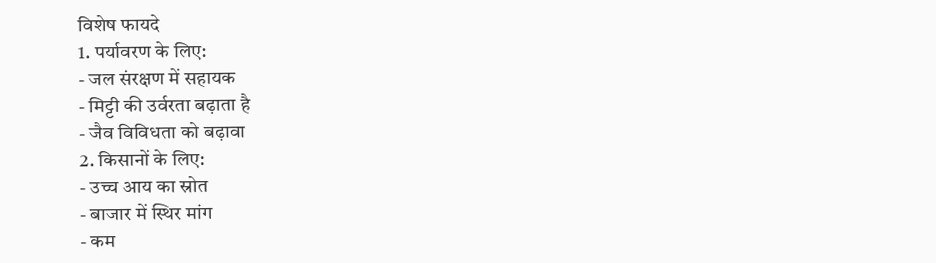विशेष फायदे
1. पर्यावरण के लिए:
- जल संरक्षण में सहायक
- मिट्टी की उर्वरता बढ़ाता है
- जैव विविधता को बढ़ावा
2. किसानों के लिए:
- उच्च आय का स्रोत
- बाजार में स्थिर मांग
- कम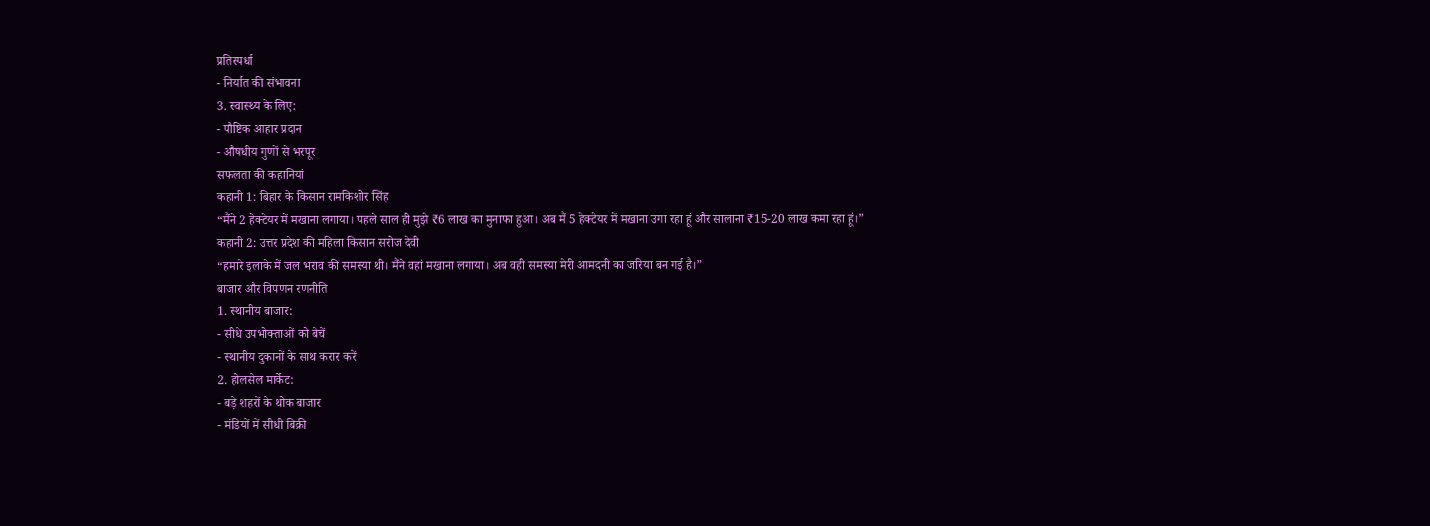प्रतिस्पर्धा
- निर्यात की संभावना
3. स्वास्थ्य के लिए:
- पौष्टिक आहार प्रदान
- औषधीय गुणों से भरपूर
सफलता की कहानियां
कहानी 1: बिहार के किसान रामकिशोर सिंह
“मैंने 2 हेक्टेयर में मखाना लगाया। पहले साल ही मुझे ₹6 लाख का मुनाफा हुआ। अब मैं 5 हेक्टेयर में मखाना उगा रहा हूं और सालाना ₹15-20 लाख कमा रहा हूं।”
कहानी 2: उत्तर प्रदेश की महिला किसान सरोज देवी
“हमारे इलाके में जल भराव की समस्या थी। मैंने वहां मखाना लगाया। अब वही समस्या मेरी आमदनी का जरिया बन गई है।”
बाजार और विपणन रणनीति
1. स्थानीय बाजार:
- सीधे उपभोक्ताओं को बेचें
- स्थानीय दुकानों के साथ करार करें
2. होलसेल मार्केट:
- बड़े शहरों के थोक बाजार
- मंडियों में सीधी बिक्री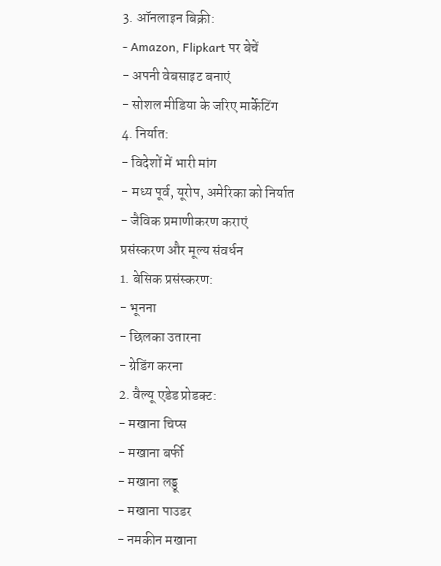3. ऑनलाइन बिक्री:
- Amazon, Flipkart पर बेचें
- अपनी वेबसाइट बनाएं
- सोशल मीडिया के जरिए मार्केटिंग
4. निर्यात:
- विदेशों में भारी मांग
- मध्य पूर्व, यूरोप, अमेरिका को निर्यात
- जैविक प्रमाणीकरण कराएं
प्रसंस्करण और मूल्य संवर्धन
1. बेसिक प्रसंस्करण:
- भूनना
- छिलका उतारना
- ग्रेडिंग करना
2. वैल्यू एडेड प्रोडक्ट:
- मखाना चिप्स
- मखाना बर्फी
- मखाना लड्डू
- मखाना पाउडर
- नमकीन मखाना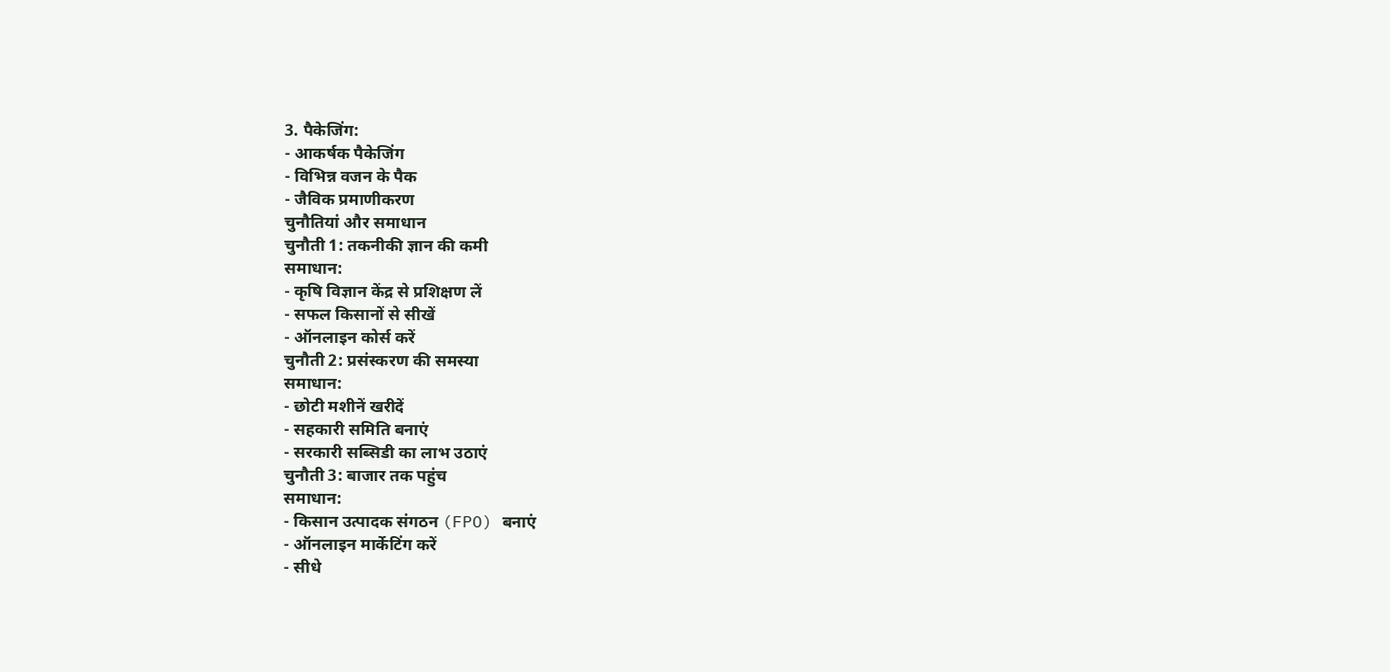3. पैकेजिंग:
- आकर्षक पैकेजिंग
- विभिन्न वजन के पैक
- जैविक प्रमाणीकरण
चुनौतियां और समाधान
चुनौती 1: तकनीकी ज्ञान की कमी
समाधान:
- कृषि विज्ञान केंद्र से प्रशिक्षण लें
- सफल किसानों से सीखें
- ऑनलाइन कोर्स करें
चुनौती 2: प्रसंस्करण की समस्या
समाधान:
- छोटी मशीनें खरीदें
- सहकारी समिति बनाएं
- सरकारी सब्सिडी का लाभ उठाएं
चुनौती 3: बाजार तक पहुंच
समाधान:
- किसान उत्पादक संगठन (FPO) बनाएं
- ऑनलाइन मार्केटिंग करें
- सीधे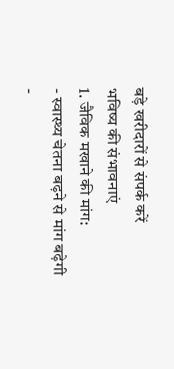बड़े खरीदारों से संपर्क करें
भविष्य की संभावनाएं
1. जैविक मखाने की मांग:
- स्वास्थ्य चेतना बढ़ने से मांग बढ़ेगी
-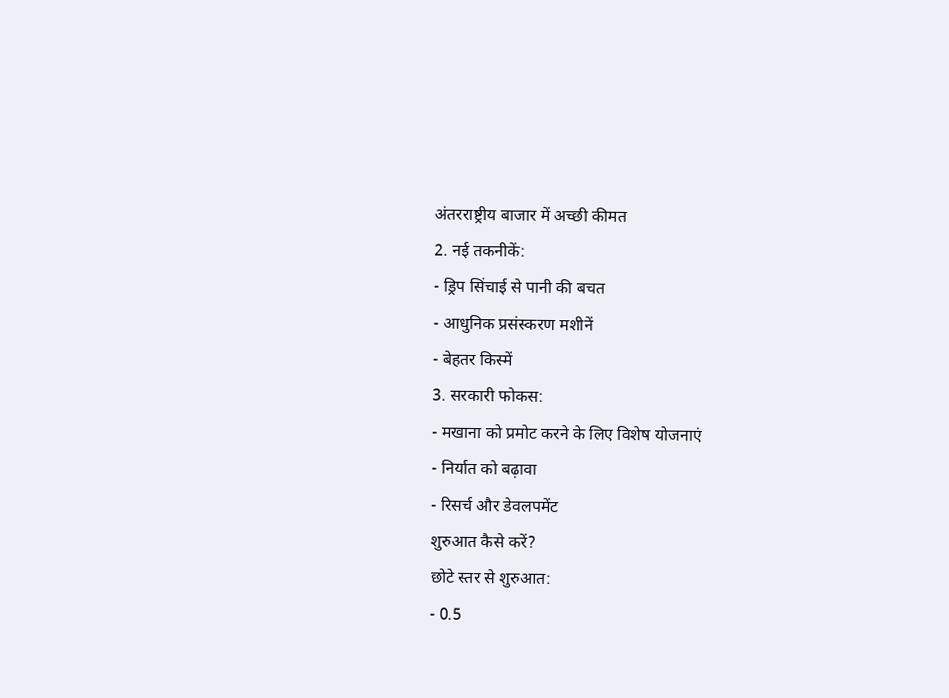अंतरराष्ट्रीय बाजार में अच्छी कीमत
2. नई तकनीकें:
- ड्रिप सिंचाई से पानी की बचत
- आधुनिक प्रसंस्करण मशीनें
- बेहतर किस्में
3. सरकारी फोकस:
- मखाना को प्रमोट करने के लिए विशेष योजनाएं
- निर्यात को बढ़ावा
- रिसर्च और डेवलपमेंट
शुरुआत कैसे करें?
छोटे स्तर से शुरुआत:
- 0.5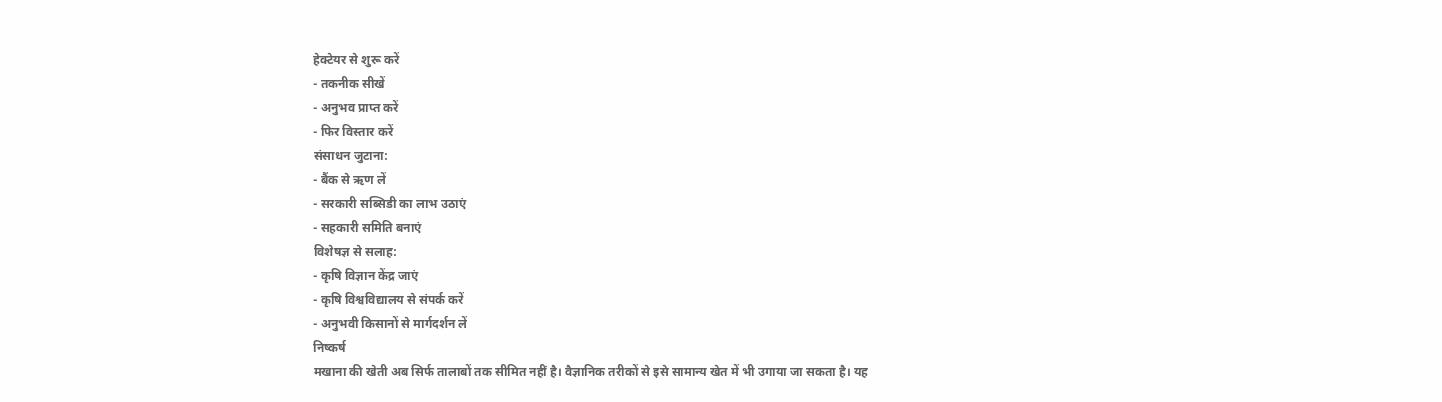हेक्टेयर से शुरू करें
- तकनीक सीखें
- अनुभव प्राप्त करें
- फिर विस्तार करें
संसाधन जुटाना:
- बैंक से ऋण लें
- सरकारी सब्सिडी का लाभ उठाएं
- सहकारी समिति बनाएं
विशेषज्ञ से सलाह:
- कृषि विज्ञान केंद्र जाएं
- कृषि विश्वविद्यालय से संपर्क करें
- अनुभवी किसानों से मार्गदर्शन लें
निष्कर्ष
मखाना की खेती अब सिर्फ तालाबों तक सीमित नहीं है। वैज्ञानिक तरीकों से इसे सामान्य खेत में भी उगाया जा सकता है। यह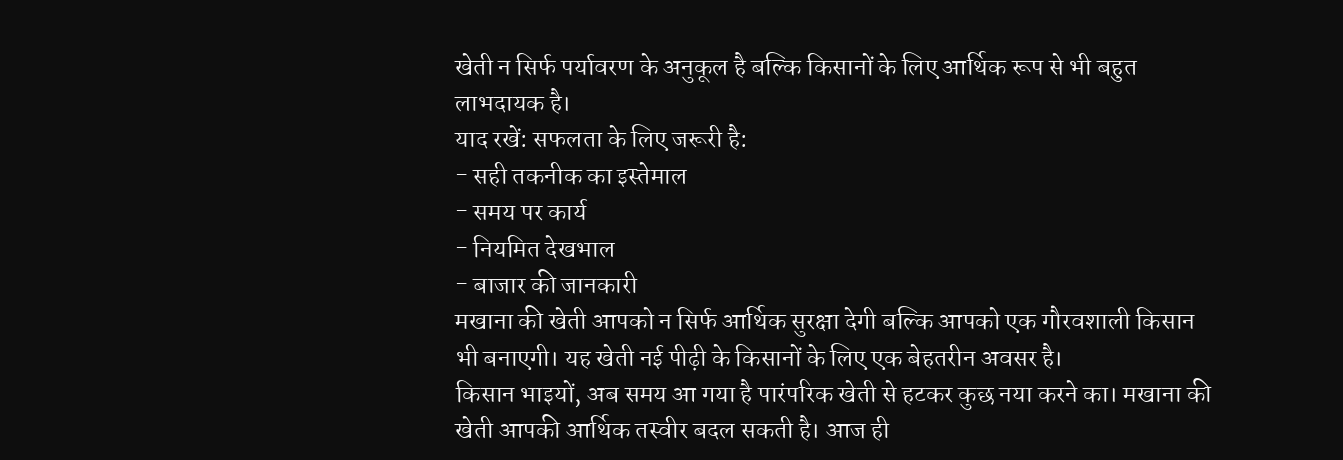खेती न सिर्फ पर्यावरण के अनुकूल है बल्कि किसानों के लिए आर्थिक रूप से भी बहुत लाभदायक है।
याद रखें: सफलता के लिए जरूरी है:
- सही तकनीक का इस्तेमाल
- समय पर कार्य
- नियमित देखभाल
- बाजार की जानकारी
मखाना की खेती आपको न सिर्फ आर्थिक सुरक्षा देगी बल्कि आपको एक गौरवशाली किसान भी बनाएगी। यह खेती नई पीढ़ी के किसानों के लिए एक बेहतरीन अवसर है।
किसान भाइयों, अब समय आ गया है पारंपरिक खेती से हटकर कुछ नया करने का। मखाना की खेती आपकी आर्थिक तस्वीर बदल सकती है। आज ही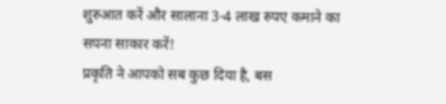शुरुआत करें और सालाना 3-4 लाख रुपए कमाने का सपना साकार करें!
प्रकृति ने आपको सब कुछ दिया है, बस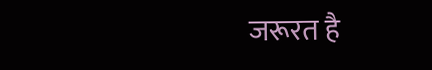जरूरत है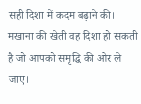सही दिशा में कदम बढ़ाने की। मखाना की खेती वह दिशा हो सकती है जो आपको समृद्धि की ओर ले जाए।